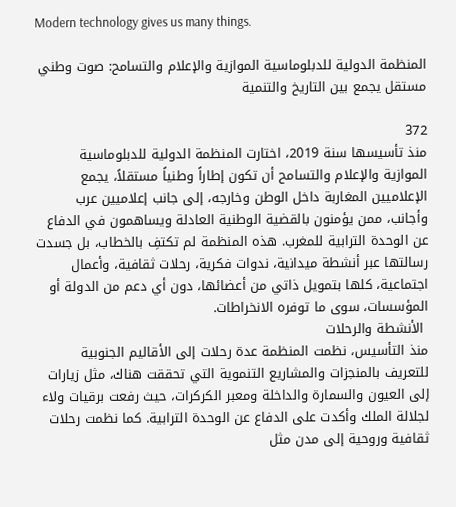Modern technology gives us many things.

المنظمة الدولية للدبلوماسية الموازية والإعلام والتسامح: صوت وطني مستقل يجمع بين التاريخ والتنمية

372
منذ تأسيسها سنة 2019، اختارت المنظمة الدولية للدبلوماسية الموازية والإعلام والتسامح أن تكون إطاراً وطنياً مستقلاً، يجمع الإعلاميين المغاربة داخل الوطن وخارجه، إلى جانب إعلاميين عرب وأجانب، ممن يؤمنون بالقضية الوطنية العادلة ويساهمون في الدفاع عن الوحدة الترابية للمغرب. هذه المنظمة لم تكتفِ بالخطاب، بل جسدت رسالتها عبر أنشطة ميدانية، ندوات فكرية، رحلات ثقافية، وأعمال اجتماعية، كلها بتمويل ذاتي من أعضائها، دون أي دعم من الدولة أو المؤسسات، سوى ما توفره الانخراطات.
 الأنشطة والرحلات
منذ التأسيس، نظمت المنظمة عدة رحلات إلى الأقاليم الجنوبية للتعريف بالمنجزات والمشاريع التنموية التي تحققت هناك، مثل زيارات إلى العيون والسمارة والداخلة ومعبر الكركرات، حيث رفعت برقيات ولاء لجلالة الملك وأكدت على الدفاع عن الوحدة الترابية. كما نظمت رحلات ثقافية وروحية إلى مدن مثل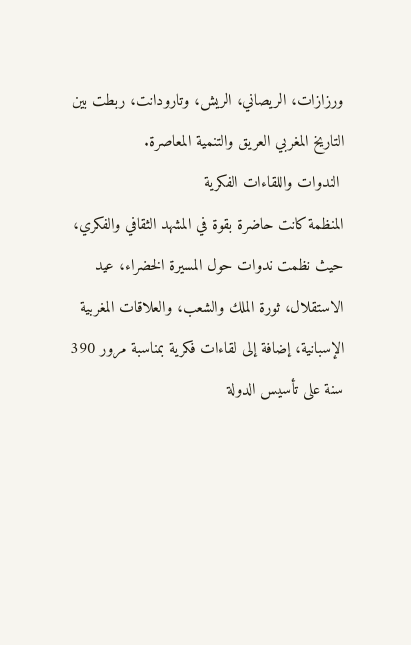ورزازات، الريصاني، الريش، وتارودانت، ربطت بين التاريخ المغربي العريق والتنمية المعاصرة.
 الندوات واللقاءات الفكرية
المنظمة كانت حاضرة بقوة في المشهد الثقافي والفكري، حيث نظمت ندوات حول المسيرة الخضراء، عيد الاستقلال، ثورة الملك والشعب، والعلاقات المغربية الإسبانية، إضافة إلى لقاءات فكرية بمناسبة مرور 390 سنة على تأسيس الدولة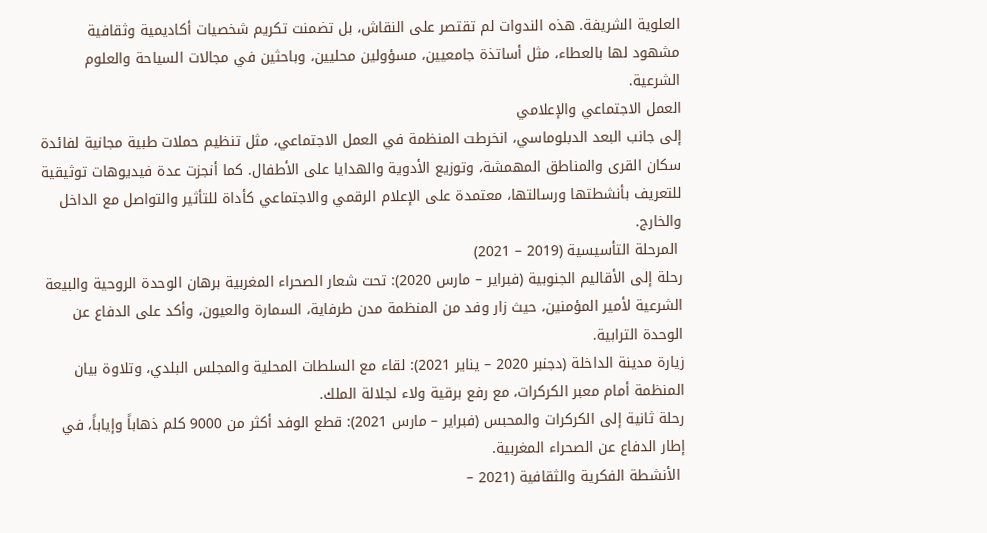العلوية الشريفة. هذه الندوات لم تقتصر على النقاش، بل تضمنت تكريم شخصيات أكاديمية وثقافية مشهود لها بالعطاء، مثل أساتذة جامعيين، مسؤولين محليين، وباحثين في مجالات السياحة والعلوم الشرعية.
العمل الاجتماعي والإعلامي
إلى جانب البعد الدبلوماسي، انخرطت المنظمة في العمل الاجتماعي، مثل تنظيم حملات طبية مجانية لفائدة سكان القرى والمناطق المهمشة، وتوزيع الأدوية والهدايا على الأطفال. كما أنجزت عدة فيديوهات توثيقية للتعريف بأنشطتها ورسالتها، معتمدة على الإعلام الرقمي والاجتماعي كأداة للتأثير والتواصل مع الداخل والخارج.
 المرحلة التأسيسية (2019 – 2021)
رحلة إلى الأقاليم الجنوبية (فبراير – مارس 2020): تحت شعار الصحراء المغربية برهان الوحدة الروحية والبيعة الشرعية لأمير المؤمنين، حيث زار وفد من المنظمة مدن طرفاية، السمارة والعيون، وأكد على الدفاع عن الوحدة الترابية.
زيارة مدينة الداخلة (دجنبر 2020 – يناير 2021): لقاء مع السلطات المحلية والمجلس البلدي، وتلاوة بيان المنظمة أمام معبر الكركرات، مع رفع برقية ولاء لجلالة الملك.
رحلة ثانية إلى الكركرات والمحبس (فبراير – مارس 2021): قطع الوفد أكثر من 9000 كلم ذهاباً وإياباً، في إطار الدفاع عن الصحراء المغربية.
 الأنشطة الفكرية والثقافية (2021 –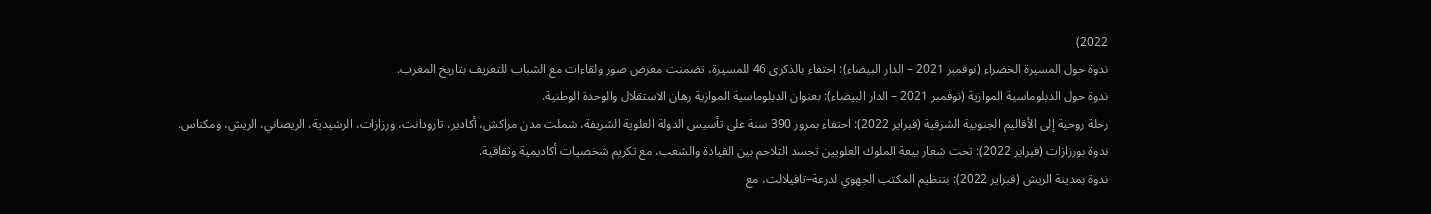2022)
ندوة حول المسيرة الخضراء (نوفمبر 2021 – الدار البيضاء): احتفاء بالذكرى 46 للمسيرة، تضمنت معرض صور ولقاءات مع الشباب للتعريف بتاريخ المغرب.
ندوة حول الدبلوماسية الموازية (نوفمبر 2021 – الدار البيضاء): بعنوان الدبلوماسية الموازية رهان الاستقلال والوحدة الوطنية.
رحلة روحية إلى الأقاليم الجنوبية الشرقية (فبراير 2022): احتفاء بمرور 390 سنة على تأسيس الدولة العلوية الشريفة، شملت مدن مراكش، أكادير، تارودانت، ورزازات، الرشيدية، الريصاني، الريش، ومكناس.
ندوة بورزازات (فبراير 2022): تحت شعار بيعة الملوك العلويين تجسد التلاحم بين القيادة والشعب، مع تكريم شخصيات أكاديمية وثقافية.
ندوة بمدينة الريش (فبراير 2022): بتنظيم المكتب الجهوي لدرعة–تافيلالت، مع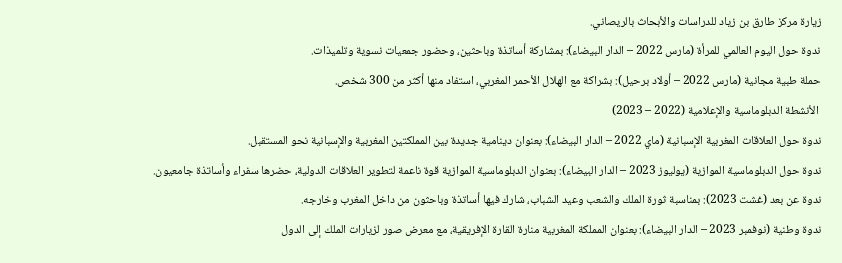زيارة مركز طارق بن زياد للدراسات والأبحاث بالريصاني.
ندوة حول اليوم العالمي للمرأة (مارس 2022 – الدار البيضاء): بمشاركة أساتذة وباحثين، وحضور جمعيات نسوية وتلميذات.
حملة طبية مجانية (مارس 2022 – أولاد برحيل): بشراكة مع الهلال الأحمر المغربي، استفاد منها أكثر من 300 شخص.
 الأنشطة الدبلوماسية والإعلامية (2022 – 2023)
ندوة حول العلاقات المغربية الإسبانية (ماي 2022 – الدار البيضاء): بعنوان دينامية جديدة بين المملكتين المغربية والإسبانية نحو المستقبل.
ندوة حول الدبلوماسية الموازية (يوليوز 2023 – الدار البيضاء): بعنوان الدبلوماسية الموازية قوة ناعمة لتطوير العلاقات الدولية، حضرها سفراء وأساتذة جامعيون.
ندوة عن بعد (غشت 2023): بمناسبة ثورة الملك والشعب وعيد الشباب، شارك فيها أساتذة وباحثون من داخل المغرب وخارجه.
ندوة وطنية (نوفمبر 2023 – الدار البيضاء): بعنوان المملكة المغربية منارة القارة الإفريقية، مع معرض صور لزيارات الملك إلى الدول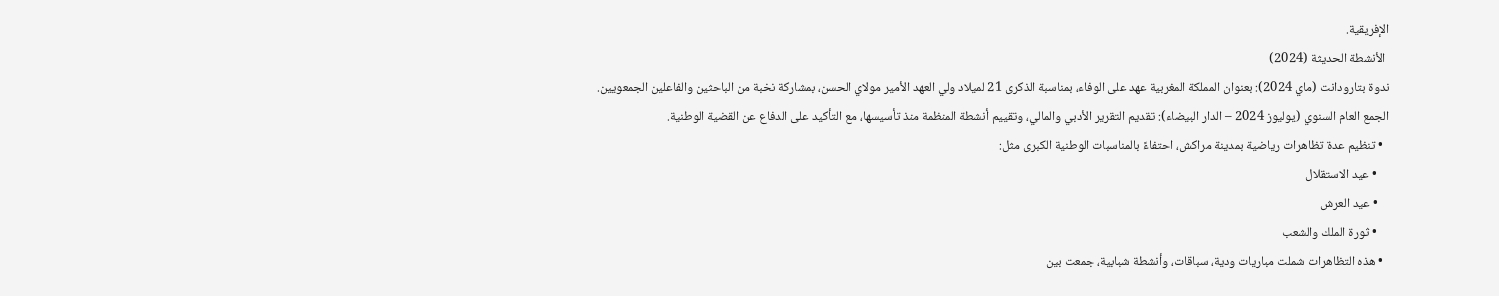الإفريقية.
 الأنشطة الحديثة (2024)
ندوة بتارودانت (ماي 2024): بعنوان المملكة المغربية عهد على الوفاء، بمناسبة الذكرى 21 لميلاد ولي العهد الأمير مولاي الحسن، بمشاركة نخبة من الباحثين والفاعلين الجمعويين.
الجمع العام السنوي (يوليوز 2024 – الدار البيضاء): تقديم التقرير الأدبي والمالي، وتقييم أنشطة المنظمة منذ تأسيسها، مع التأكيد على الدفاع عن القضية الوطنية.
  • تنظيم عدة تظاهرات رياضية بمدينة مراكش، احتفاءً بالمناسبات الوطنية الكبرى مثل:
    • عيد الاستقلال
    • عيد العرش
    • ثورة الملك والشعب
  • هذه التظاهرات شملت مباريات ودية، سباقات، وأنشطة شبابية، جمعت بين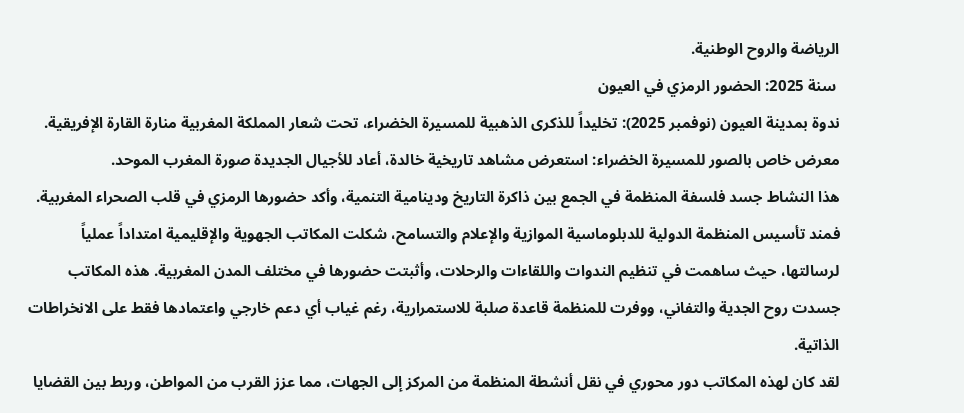الرياضة والروح الوطنية.
 سنة 2025: الحضور الرمزي في العيون
ندوة بمدينة العيون (نوفمبر 2025): تخليداً للذكرى الذهبية للمسيرة الخضراء، تحت شعار المملكة المغربية منارة القارة الإفريقية.
معرض خاص بالصور للمسيرة الخضراء: استعرض مشاهد تاريخية خالدة، أعاد للأجيال الجديدة صورة المغرب الموحد.
هذا النشاط جسد فلسفة المنظمة في الجمع بين ذاكرة التاريخ ودينامية التنمية، وأكد حضورها الرمزي في قلب الصحراء المغربية.
فمند تأسيس المنظمة الدولية للدبلوماسية الموازية والإعلام والتسامح، شكلت المكاتب الجهوية والإقليمية امتداداً عملياً لرسالتها، حيث ساهمت في تنظيم الندوات واللقاءات والرحلات، وأثبتت حضورها في مختلف المدن المغربية. هذه المكاتب جسدت روح الجدية والتفاني، ووفرت للمنظمة قاعدة صلبة للاستمرارية، رغم غياب أي دعم خارجي واعتمادها فقط على الانخراطات الذاتية.
لقد كان لهذه المكاتب دور محوري في نقل أنشطة المنظمة من المركز إلى الجهات، مما عزز القرب من المواطن، وربط بين القضايا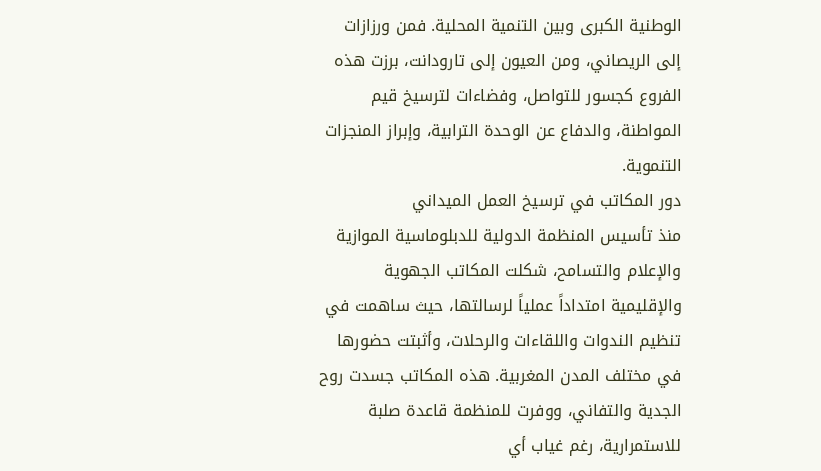الوطنية الكبرى وبين التنمية المحلية. فمن ورزازات إلى الريصاني، ومن العيون إلى تارودانت، برزت هذه الفروع كجسور للتواصل، وفضاءات لترسيخ قيم المواطنة، والدفاع عن الوحدة الترابية، وإبراز المنجزات التنموية.
دور المكاتب في ترسيخ العمل الميداني
منذ تأسيس المنظمة الدولية للدبلوماسية الموازية والإعلام والتسامح، شكلت المكاتب الجهوية والإقليمية امتداداً عملياً لرسالتها، حيث ساهمت في تنظيم الندوات واللقاءات والرحلات، وأثبتت حضورها في مختلف المدن المغربية. هذه المكاتب جسدت روح الجدية والتفاني، ووفرت للمنظمة قاعدة صلبة للاستمرارية، رغم غياب أي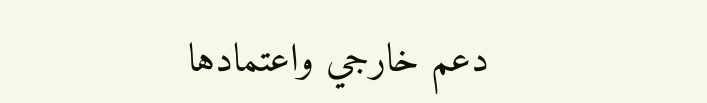دعم خارجي واعتمادها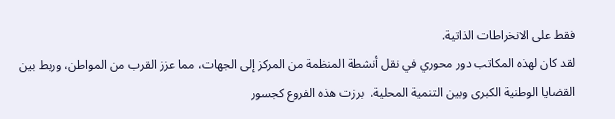فقط على الانخراطات الذاتية.
لقد كان لهذه المكاتب دور محوري في نقل أنشطة المنظمة من المركز إلى الجهات، مما عزز القرب من المواطن، وربط بين القضايا الوطنية الكبرى وبين التنمية المحلية.  برزت هذه الفروع كجسور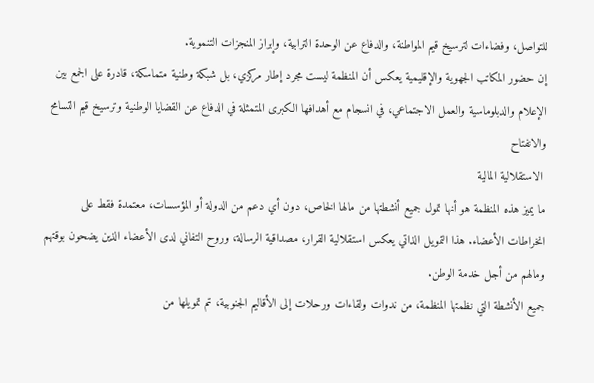للتواصل، وفضاءات لترسيخ قيم المواطنة، والدفاع عن الوحدة الترابية، وإبراز المنجزات التنموية.
إن حضور المكاتب الجهوية والإقليمية يعكس أن المنظمة ليست مجرد إطار مركزي، بل شبكة وطنية متماسكة، قادرة على الجمع بين الإعلام والدبلوماسية والعمل الاجتماعي، في انسجام مع أهدافها الكبرى المتمثلة في الدفاع عن القضايا الوطنية وترسيخ قيم التسامح والانفتاح
 الاستقلالية المالية
ما يميز هذه المنظمة هو أنها تمول جميع أنشطتها من مالها الخاص، دون أي دعم من الدولة أو المؤسسات، معتمدة فقط على انخراطات الأعضاء. هذا التمويل الذاتي يعكس استقلالية القرار، مصداقية الرسالة، وروح التفاني لدى الأعضاء الذين يضحون بوقتهم ومالهم من أجل خدمة الوطن.
جميع الأنشطة التي نظمتها المنظمة، من ندوات ولقاءات ورحلات إلى الأقاليم الجنوبية، تم تمويلها من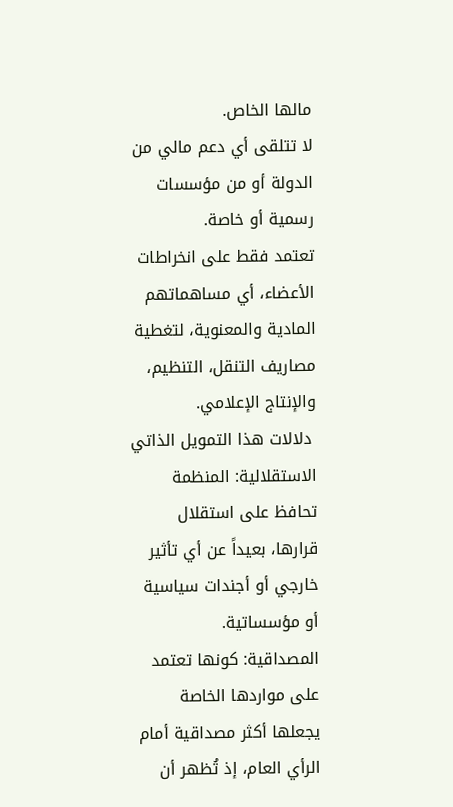مالها الخاص.
لا تتلقى أي دعم مالي من الدولة أو من مؤسسات رسمية أو خاصة.
تعتمد فقط على انخراطات الأعضاء، أي مساهماتهم المادية والمعنوية، لتغطية مصاريف التنقل، التنظيم، والإنتاج الإعلامي.
 دلالات هذا التمويل الذاتي
الاستقلالية: المنظمة تحافظ على استقلال قرارها، بعيداً عن أي تأثير خارجي أو أجندات سياسية أو مؤسساتية.
المصداقية: كونها تعتمد على مواردها الخاصة يجعلها أكثر مصداقية أمام الرأي العام، إذ تُظهر أن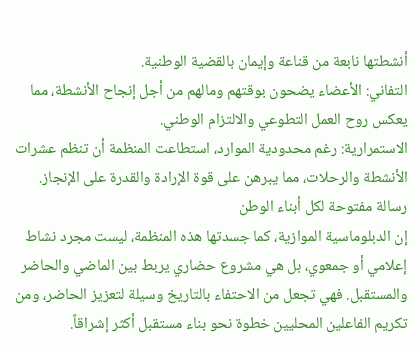أنشطتها نابعة من قناعة وإيمان بالقضية الوطنية.
التفاني: الأعضاء يضحون بوقتهم ومالهم من أجل إنجاح الأنشطة، مما يعكس روح العمل التطوعي والالتزام الوطني.
الاستمرارية: رغم محدودية الموارد، استطاعت المنظمة أن تنظم عشرات الأنشطة والرحلات، مما يبرهن على قوة الإرادة والقدرة على الإنجاز.
رسالة مفتوحة لكل أبناء الوطن
إن الدبلوماسية الموازية، كما جسدتها هذه المنظمة، ليست مجرد نشاط إعلامي أو جمعوي، بل هي مشروع حضاري يربط بين الماضي والحاضر والمستقبل. فهي تجعل من الاحتفاء بالتاريخ وسيلة لتعزيز الحاضر، ومن تكريم الفاعلين المحليين خطوة نحو بناء مستقبل أكثر إشراقاً.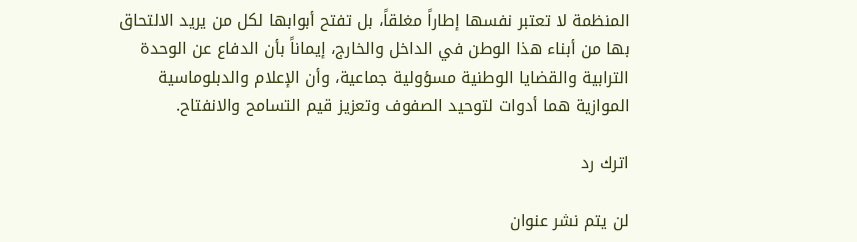المنظمة لا تعتبر نفسها إطاراً مغلقاً، بل تفتح أبوابها لكل من يريد الالتحاق بها من أبناء هذا الوطن في الداخل والخارج، إيماناً بأن الدفاع عن الوحدة الترابية والقضايا الوطنية مسؤولية جماعية، وأن الإعلام والدبلوماسية الموازية هما أدوات لتوحيد الصفوف وتعزيز قيم التسامح والانفتاح.

اترك رد

لن يتم نشر عنوان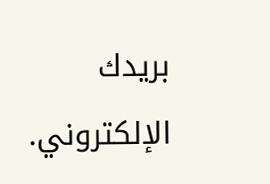بريدك الإلكتروني.